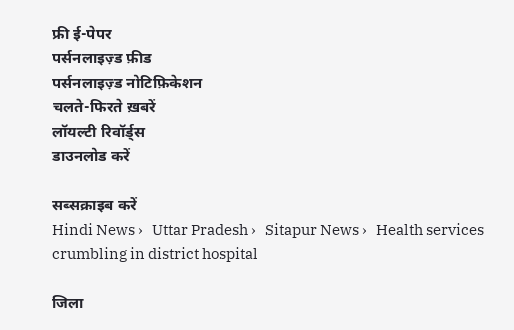फ्री ई-पेपर
पर्सनलाइज़्ड फ़ीड
पर्सनलाइज़्ड नोटिफ़िकेशन
चलते-फिरते ख़बरें
लॉयल्टी रिवॉर्ड्स
डाउनलोड करें

सब्सक्राइब करें
Hindi News ›   Uttar Pradesh ›   Sitapur News ›   Health services crumbling in district hospital

जिला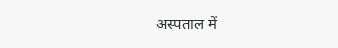अस्पताल में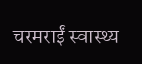चरमराईं स्वास्थ्य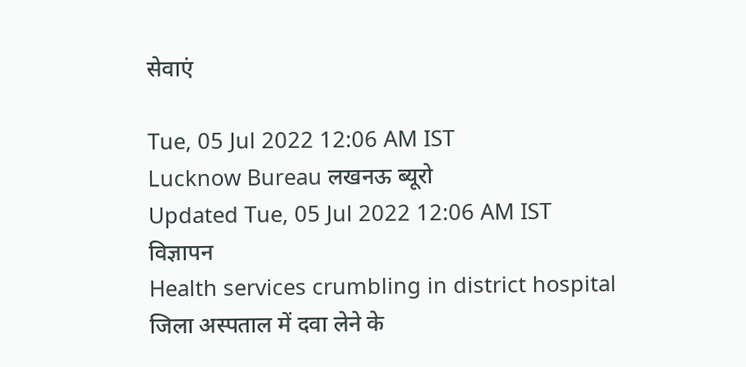सेवाएं

Tue, 05 Jul 2022 12:06 AM IST
Lucknow Bureau लखनऊ ब्यूरो
Updated Tue, 05 Jul 2022 12:06 AM IST
विज्ञापन
Health services crumbling in district hospital
जिला अस्पताल में दवा लेने के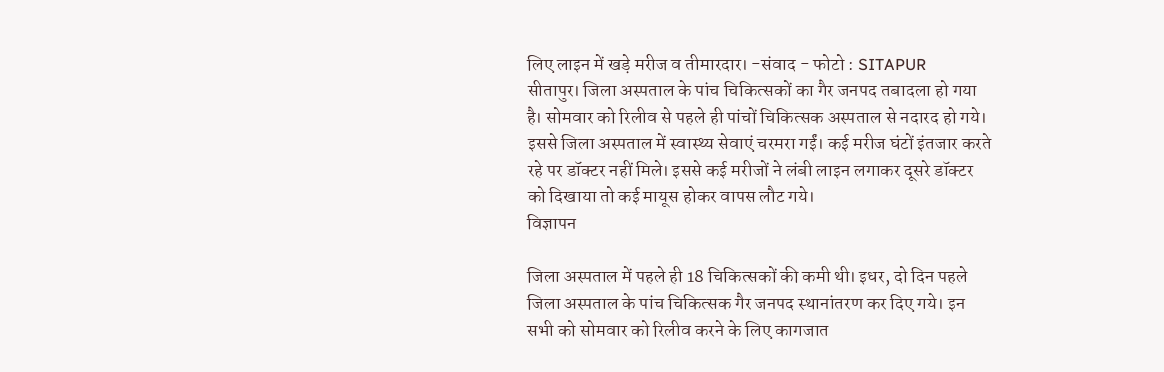लिए लाइन में खड़े मरीज व तीमारदार। -संवाद - फोटो : SITAPUR
सीतापुर। जिला अस्पताल के पांच चिकित्सकों का गैर जनपद तबादला हो गया है। सोमवार को रिलीव से पहले ही पांचों चिकित्सक अस्पताल से नदारद हो गये। इससे जिला अस्पताल में स्वास्थ्य सेवाएं चरमरा गईं। कई मरीज घंटों इंतजार करते रहे पर डॉक्टर नहीं मिले। इससे कई मरीजों ने लंबी लाइन लगाकर दूसरे डॉक्टर को दिखाया तो कई मायूस होकर वापस लौट गये।
विज्ञापन

जिला अस्पताल में पहले ही 18 चिकित्सकों की कमी थी। इधर, दो दिन पहले जिला अस्पताल के पांच चिकित्सक गैर जनपद स्थानांतरण कर दिए गये। इन सभी को सोमवार को रिलीव करने के लिए कागजात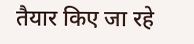तैयार किए जा रहे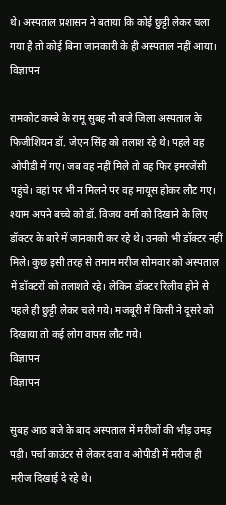थे। अस्पताल प्रशासन ने बताया कि कोई छुट्टी लेकर चला गया है तो कोई बिना जानकारी के ही अस्पताल नहीं आया।
विज्ञापन

रामकोट कस्बे के रामू सुबह नौ बजे जिला अस्पताल के फिजीशियन डॉ. जेएन सिंह को तलाश रहे थे। पहले वह ओपीडी में गए। जब वह नहीं मिले तो वह फिर इमरजेंसी पहुंचे। वहां पर भी न मिलने पर वह मायूस होकर लौट गए। श्याम अपने बच्चे को डॉ. विजय वर्मा को दिखाने के लिए डॉक्टर के बारे में जानकारी कर रहे थे। उनको भी डॉक्टर नहीं मिले। कुछ इसी तरह से तमाम मरीज सोमवार को अस्पताल में डॉक्टरों को तलाशते रहे। लेकिन डॉक्टर रिलीव होने से पहले ही छुट्टी लेकर चले गये। मजबूरी में किसी ने दूसरे को दिखाया तो कई लोग वापस लौट गये।
विज्ञापन
विज्ञापन

सुबह आठ बजे के बाद अस्पताल में मरीजों की भीड़ उमड़ पड़ी। पर्चा काउंटर से लेकर दवा व ओपीडी में मरीज ही मरीज दिखाई दे रहे थे।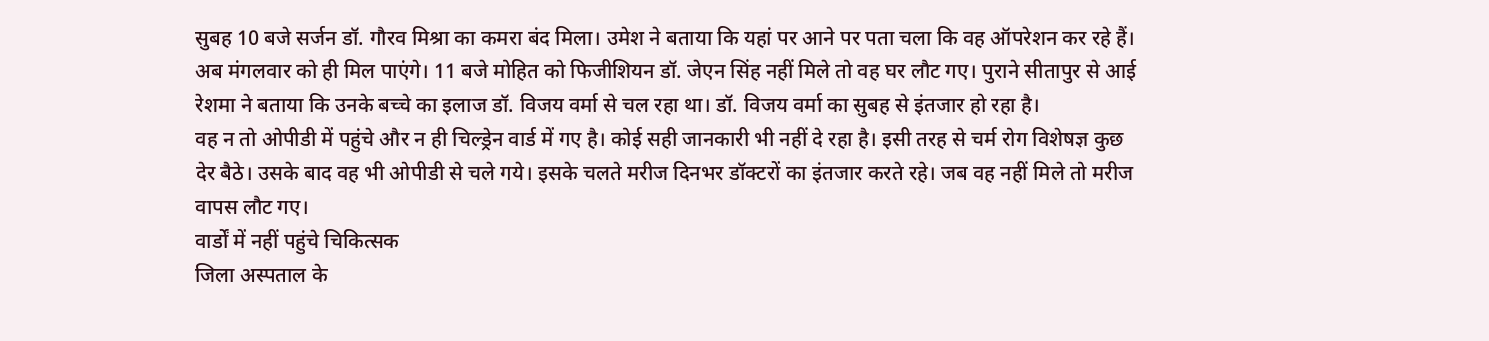सुबह 10 बजे सर्जन डॉ. गौरव मिश्रा का कमरा बंद मिला। उमेश ने बताया कि यहां पर आने पर पता चला कि वह ऑपरेशन कर रहे हैं। अब मंगलवार को ही मिल पाएंगे। 11 बजे मोहित को फिजीशियन डॉ. जेएन सिंह नहीं मिले तो वह घर लौट गए। पुराने सीतापुर से आई रेशमा ने बताया कि उनके बच्चे का इलाज डॉ. विजय वर्मा से चल रहा था। डॉ. विजय वर्मा का सुबह से इंतजार हो रहा है।
वह न तो ओपीडी में पहुंचे और न ही चिल्ड्रेन वार्ड में गए है। कोई सही जानकारी भी नहीं दे रहा है। इसी तरह से चर्म रोग विशेषज्ञ कुछ देर बैठे। उसके बाद वह भी ओपीडी से चले गये। इसके चलते मरीज दिनभर डॉक्टरों का इंतजार करते रहे। जब वह नहीं मिले तो मरीज वापस लौट गए।
वार्डों में नहीं पहुंचे चिकित्सक
जिला अस्पताल के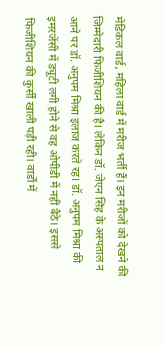मेडिकल वार्ड, महिला वार्ड में मरीज भर्ती हैं। इन मरीजों को देखने की जिम्मेदारी फिजीशियन की है। लेकिन डॉ. जेएन सिंह के अस्पताल न आने पर डॉ. अनुपम मिश्रा इलाज करते रह। डॉ. अनुपम मिश्रा की इमरजेंसी में ड्यूटी लगी होने से वह ओपीडी में नहीं बैठे। इससे फिजीशियन की कुर्सी खाली पड़ी रही। वार्डों में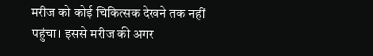मरीज को कोई चिकित्सक देखने तक नहीं पहुंचा। इससे मरीज की अगर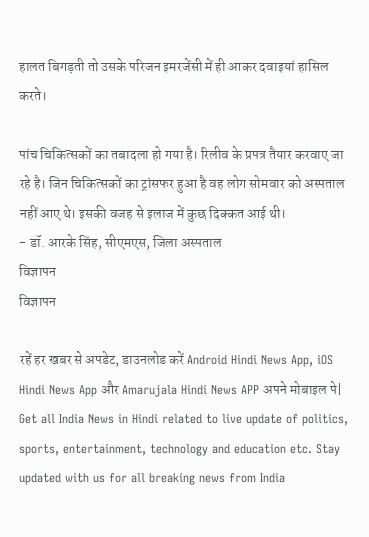हालत बिगड़ती तो उसके परिजन इमरजेंसी में ही आकर दवाइयां हासिल करते।

पांच चिकित्सकों का तबादला हो गया है। रिलीव के प्रपत्र तैयार करवाए जा रहे है। जिन चिकित्सकों का ट्रांसफर हुआ है वह लोग सोमवार को अस्पताल नहीं आए थे। इसकी वजह से इलाज में कुछ दिक्कत आई थी।
- डॉ. आरके सिंह, सीएमएस, जिला अस्पताल
विज्ञापन
विज्ञापन

रहें हर खबर से अपडेट, डाउनलोड करें Android Hindi News App, iOS Hindi News App और Amarujala Hindi News APP अपने मोबाइल पे|
Get all India News in Hindi related to live update of politics, sports, entertainment, technology and education etc. Stay updated with us for all breaking news from India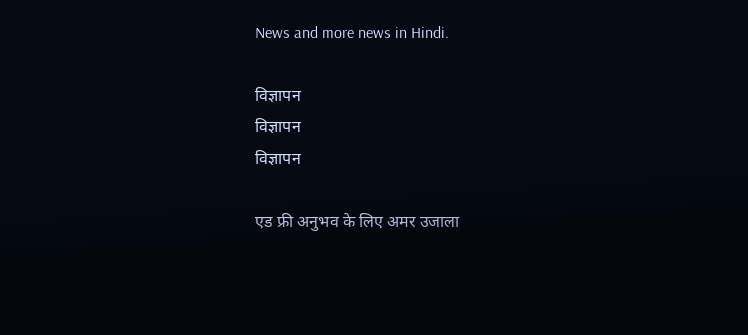News and more news in Hindi.

विज्ञापन
विज्ञापन
विज्ञापन

एड फ्री अनुभव के लिए अमर उजाला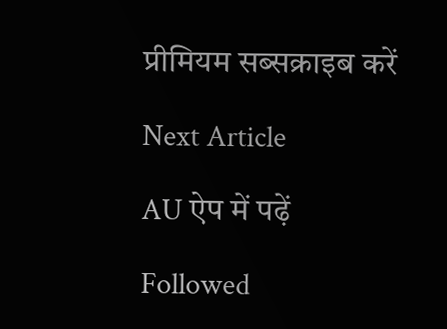प्रीमियम सब्सक्राइब करें

Next Article

AU ऐप में पढ़ें

Followed